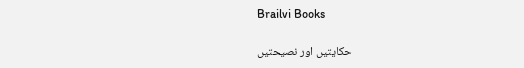Brailvi Books

حکایتیں اور نصیحتیں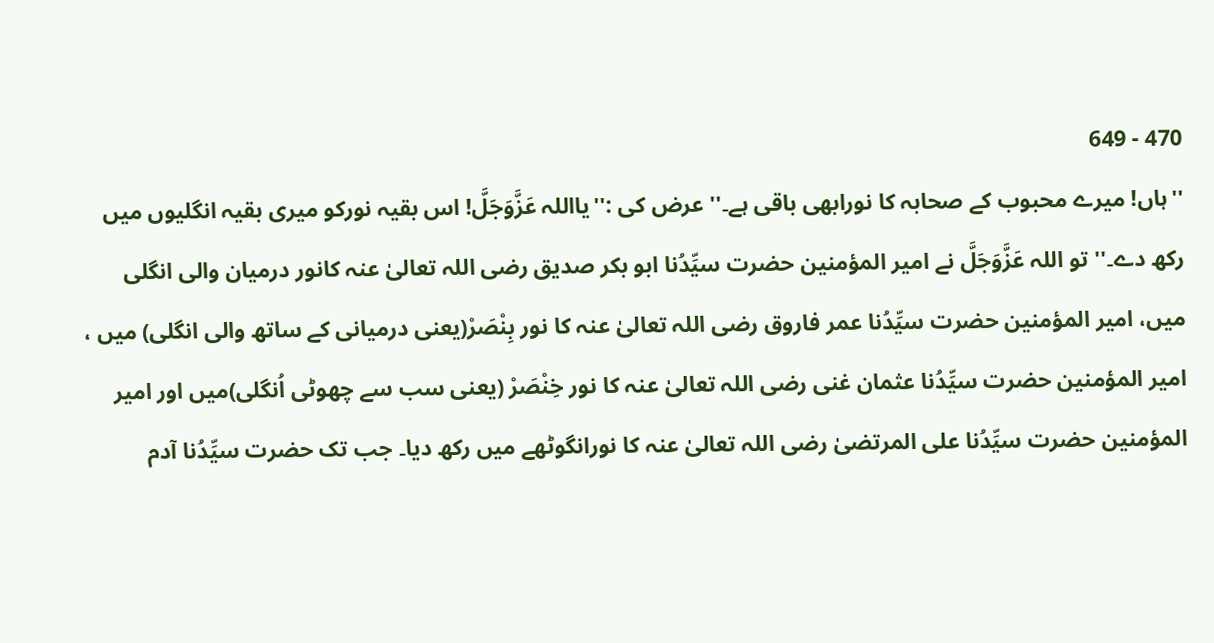470 - 649
''ہاں! میرے محبوب کے صحابہ کا نورابھی باقی ہے۔'' عرض کی :''یااللہ عَزَّوَجَلَّ! اس بقیہ نورکو میری بقیہ انگلیوں میں رکھ دے۔'' تو اللہ عَزَّوَجَلَّ نے امیر المؤمنین حضرت سیِّدُنا ابو بکر صدیق رضی اللہ تعالیٰ عنہ کانور درمیان والی انگلی میں، امیر المؤمنین حضرت سیِّدُنا عمر فاروق رضی اللہ تعالیٰ عنہ کا نور بِنْصَرْ(یعنی درمیانی کے ساتھ والی انگلی) میں ، امیر المؤمنین حضرت سیِّدُنا عثمان غنی رضی اللہ تعالیٰ عنہ کا نور خِنْصَرْ (یعنی سب سے چھوٹی اُنگلی)میں اور امیر المؤمنین حضرت سیِّدُنا علی المرتضیٰ رضی اللہ تعالیٰ عنہ کا نورانگوٹھے میں رکھ دیا۔ جب تک حضرت سیِّدُنا آدم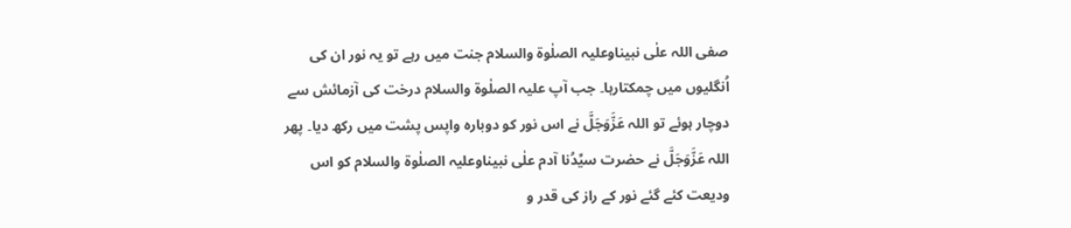صفی اللہ علٰی نبیناوعلیہ الصلٰوۃ والسلام جنت میں رہے تو یہ نور ان کی اُنگلیوں میں چمکتارہا۔ جب آپ علیہ الصلٰوۃ والسلام درخت کی آزمائش سے دوچار ہوئے تو اللہ عَزَّوَجَلَّ نے اس نور کو دوبارہ واپس پشت میں رکھ دیا۔ پھر اللہ عَزَّوَجَلَّ نے حضرت سیِّدُنا آدم علٰی نبیناوعلیہ الصلٰوۃ والسلام کو اس ودیعت کئے گئے نور کے راز کی قدر و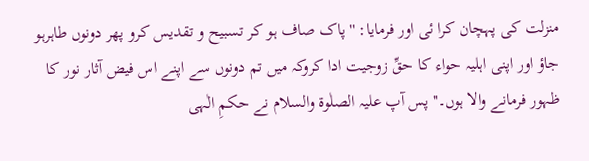منزلت کی پہچان کرا ئی اور فرمایا: ''پاک صاف ہو کر تسبیح و تقدیس کرو پھر دونوں طاہرہو جاؤ اور اپنی اہلیہ حواء کا حقِّ زوجیت ادا کروکہ میں تم دونوں سے اپنے اس فیض آثار نور کا ظہور فرمانے والا ہوں۔'' پس آپ علیہ الصلٰوۃ والسلام نے حکمِ الٰہی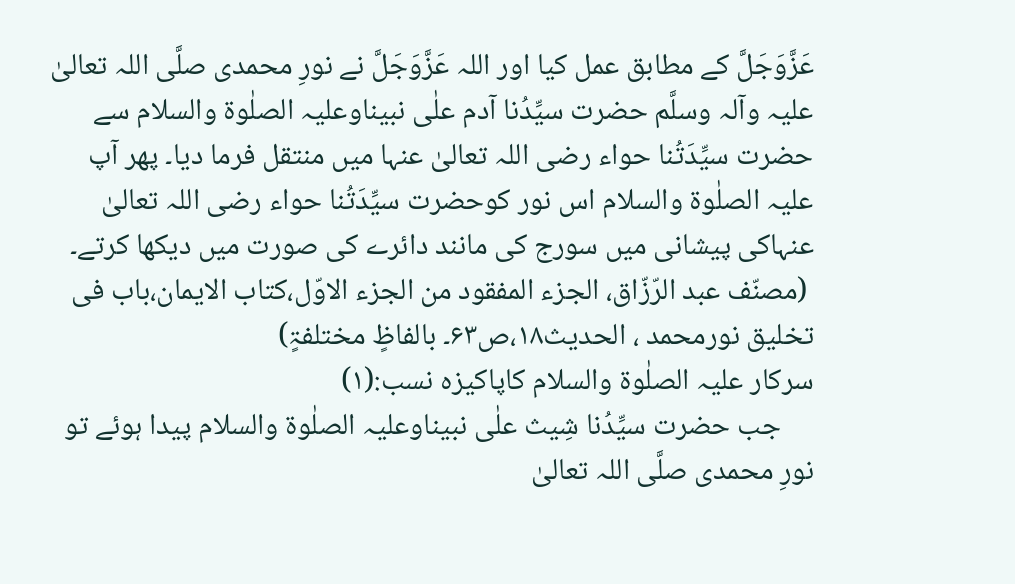عَزَّوَجَلَّ کے مطابق عمل کیا اور اللہ عَزَّوَجَلَّ نے نورِ محمدی صلَّی اللہ تعالیٰ علیہ وآلہ وسلَّم حضرت سیِّدُنا آدم علٰی نبیناوعلیہ الصلٰوۃ والسلام سے حضرت سیِّدَتُنا حواء رضی اللہ تعالیٰ عنہا میں منتقل فرما دیا۔ پھر آپ علیہ الصلٰوۃ والسلام اس نور کوحضرت سیِّدَتُنا حواء رضی اللہ تعالیٰ عنہاکی پیشانی میں سورج کی مانند دائرے کی صورت میں دیکھا کرتے۔
 (مصنّف عبد الرّزّاق، الجزء المفقود من الجزء الاوّل،کتاب الایمان،باب فی تخلیق نورمحمد ، الحدیث۱۸،ص۶۳۔ بالفاظٍ مختلفۃٍ)
سرکار علیہ الصلٰوۃ والسلام کاپاکیزہ نسب:(۱)
     جب حضرت سیِّدُنا شِیث علٰی نبیناوعلیہ الصلٰوۃ والسلام پیدا ہوئے تو نورِ محمدی صلَّی اللہ تعالیٰ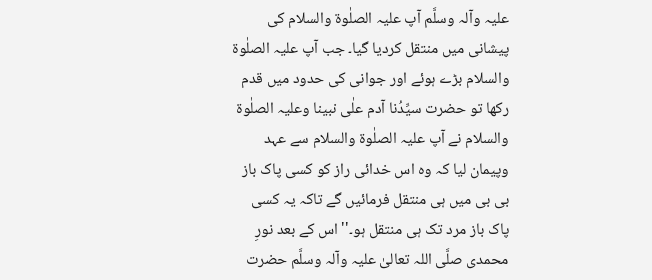علیہ وآلہ وسلَّم آپ علیہ الصلٰوۃ والسلام کی پیشانی میں منتقل کردیا گیا۔ جب آپ علیہ الصلٰوۃ والسلام بڑے ہوئے اور جوانی کی حدود میں قدم رکھا تو حضرت سیِّدُنا آدم علٰی نبینا وعلیہ الصلٰوۃ والسلام نے آپ علیہ الصلٰوۃ والسلام سے عہد وپیمان لیا کہ وہ اس خدائی راز کو کسی پاک باز بی بی میں ہی منتقل فرمائیں گے تاکہ یہ کسی پاک باز مرد تک ہی منتقل ہو۔'' اس کے بعد نورِ محمدی صلَّی اللہ تعالیٰ علیہ وآلہ وسلَّم حضرت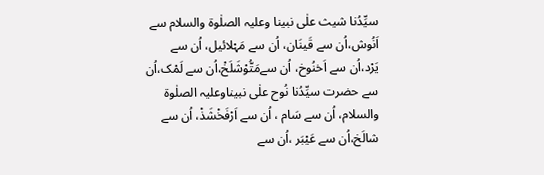سیِّدُنا شیث علٰی نبینا وعلیہ الصلٰوۃ والسلام سے اَنُوش،اُن سے قَینَان، اُن سے مَہْلائیل، اُن سے یَرْد،اُن سے اَخنُوخ، اُن سےمَتُّوْشَلَخْ،اُن سے لَمْک،اُن سے حضرت سیِّدُنا نُوح علٰی نبیناوعلیہ الصلٰوۃ والسلام، اُن سے سَام ، اُن سے اَرْفَخْشَذْ، اُن سے شالَخ،اُن سے عَیْبَر ،اُن سے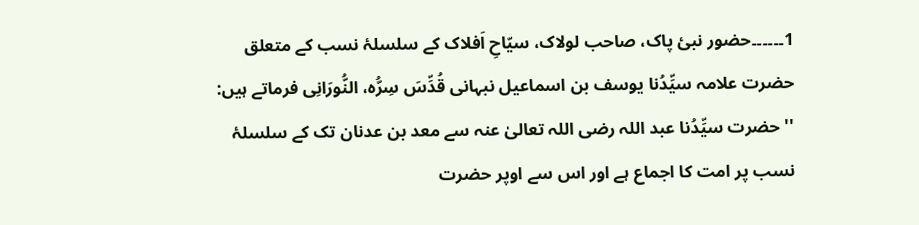1۔۔۔۔۔۔حضور نبئ پاک، صاحب لولاک، سیّاحِ اَفلاک کے سلسلۂ نسب کے متعلق حضرت علامہ سیِّدُنا یوسف بن اسماعیل نبہانی قُدِّسَ سِرُّہ، النُّورَانِی فرماتے ہیں: ''حضرت سیِّدُنا عبد اللہ رضی اللہ تعالیٰ عنہ سے معد بن عدنان تک کے سلسلۂ نسب پر امت کا اجماع ہے اور اس سے اوپر حضرت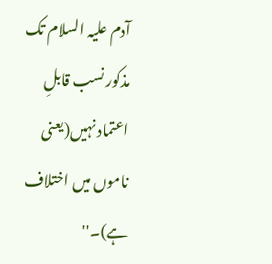آدم علیہ السلام تک مذکور نسب قابلِ اعتماد نہیں(یعنی ناموں میں اختلاف ہے)۔''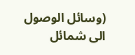(وسائل الوصول الی شمائل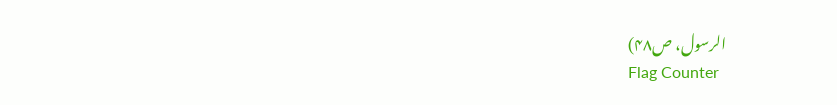الرسول، ص۴۸)
Flag Counter